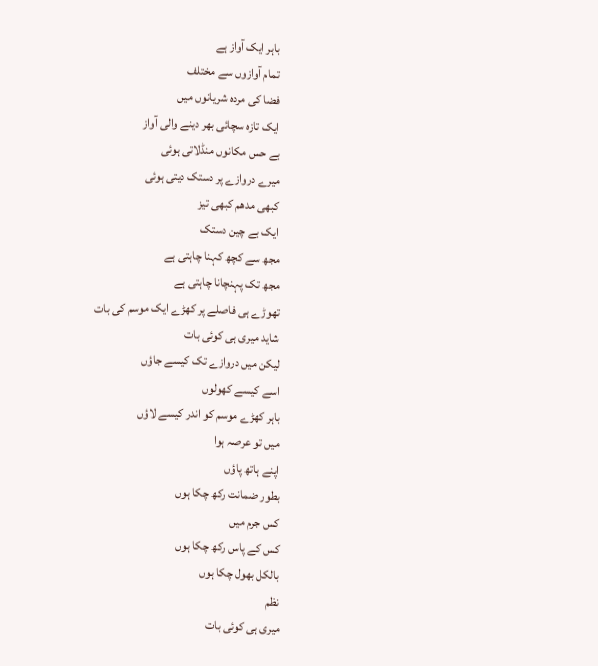باہر ایک آواز ہے
تمام آوازوں سے مختلف
فضا کی مردہ شریانوں میں
ایک تازہ سچائی بھر دینے والی آواز
بے حس مکانوں منڈلاتی ہوئی
میرے دروازے پر دستک دیتی ہوئی
کبھی مدھم کبھی تیز
ایک بے چین دستک
مجھ سے کچھ کہنا چاہتی ہے
مجھ تک پہنچانا چاہتی ہے
تھوڑے ہی فاصلے پر کھڑے ایک موسم کی بات
شاید میری ہی کوئی بات
لیکن میں دروازے تک کیسے جاؤں
اسے کیسے کھولوں
باہر کھڑے موسم کو اندر کیسے لاؤں
میں تو عرصہ ہوا
اپنے ہاتھ پاؤں
بطور ضمانت رکھ چکا ہوں
کس جرم میں
کس کے پاس رکھ چکا ہوں
بالکل بھول چکا ہوں
نظم
میری ہی کوئی بات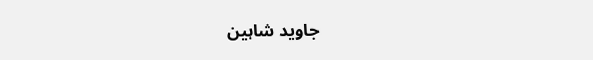جاوید شاہین